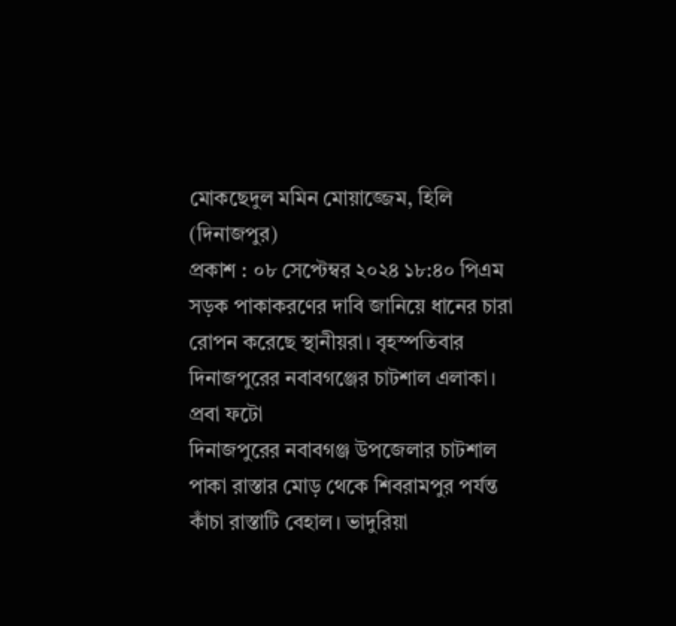মোকছেদুল মমিন মোয়াজ্জেম, হিলি (দিনাজপুর)
প্রকাশ : ০৮ সেপ্টেম্বর ২০২৪ ১৮:৪০ পিএম
সড়ক পাকাকরণের দাবি জানিয়ে ধানের চারা রোপন করেছে স্থানীয়রা। বৃহস্পতিবার দিনাজপুরের নবাবগঞ্জের চাটশাল এলাকা। প্রবা ফটো
দিনাজপুরের নবাবগঞ্জ উপজেলার চাটশাল পাকা রাস্তার মোড় থেকে শিবরামপুর পর্যন্ত কাঁচা রাস্তাটি বেহাল। ভাদুরিয়া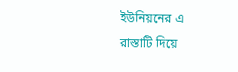ইউনিয়নের এ রাস্তাটি দিয়ে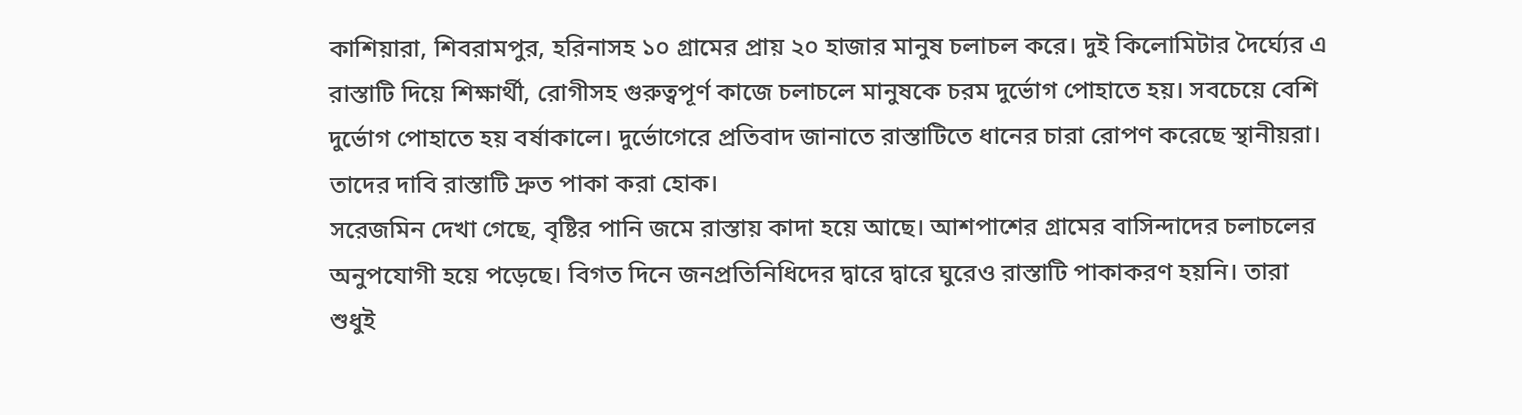কাশিয়ারা, শিবরামপুর, হরিনাসহ ১০ গ্রামের প্রায় ২০ হাজার মানুষ চলাচল করে। দুই কিলোমিটার দৈর্ঘ্যের এ রাস্তাটি দিয়ে শিক্ষার্থী, রোগীসহ গুরুত্বপূর্ণ কাজে চলাচলে মানুষকে চরম দুর্ভোগ পোহাতে হয়। সবচেয়ে বেশি দুর্ভোগ পোহাতে হয় বর্ষাকালে। দুর্ভোগেরে প্রতিবাদ জানাতে রাস্তাটিতে ধানের চারা রোপণ করেছে স্থানীয়রা। তাদের দাবি রাস্তাটি দ্রুত পাকা করা হোক।
সরেজমিন দেখা গেছে, বৃষ্টির পানি জমে রাস্তায় কাদা হয়ে আছে। আশপাশের গ্রামের বাসিন্দাদের চলাচলের অনুপযোগী হয়ে পড়েছে। বিগত দিনে জনপ্রতিনিধিদের দ্বারে দ্বারে ঘুরেও রাস্তাটি পাকাকরণ হয়নি। তারা শুধুই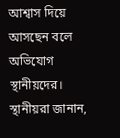আশ্বাস দিয়ে আসছেন বলে অভিযোগ স্থানীয়দের।
স্থানীয়রা জানান,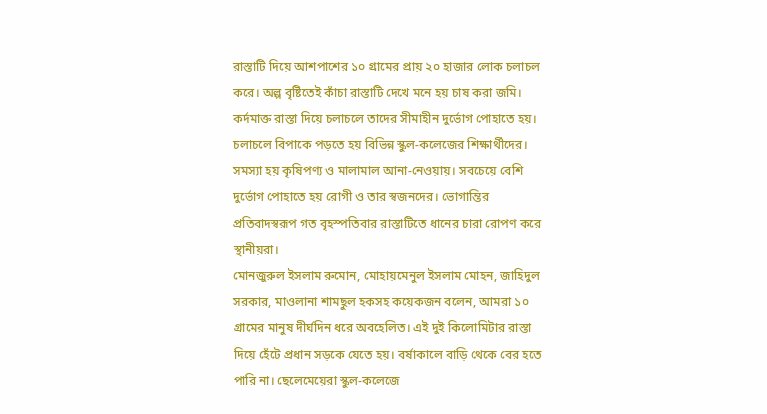রাস্তাটি দিয়ে আশপাশের ১০ গ্রামের প্রায় ২০ হাজার লোক চলাচল করে। অল্প বৃষ্টিতেই কাঁচা রাস্তাটি দেখে মনে হয় চাষ করা জমি। কর্দমাক্ত রাস্তা দিয়ে চলাচলে তাদের সীমাহীন দুর্ভোগ পোহাতে হয়। চলাচলে বিপাকে পড়তে হয় বিভিন্ন স্কুল-কলেজের শিক্ষার্থীদের। সমস্যা হয় কৃষিপণ্য ও মালামাল আনা-নেওয়ায়। সবচেয়ে বেশি দুর্ভোগ পোহাতে হয় রোগী ও তার স্বজনদের। ভোগান্তির প্রতিবাদস্বরূপ গত বৃহস্পতিবার রাস্তাটিতে ধানের চারা রোপণ করে স্থানীয়রা।
মোনজুরুল ইসলাম রুমোন, মোহায়মেনুল ইসলাম মোহন, জাহিদুল সরকার, মাওলানা শামছুল হকসহ কয়েকজন বলেন, আমরা ১০ গ্রামের মানুষ দীর্ঘদিন ধরে অবহেলিত। এই দুই কিলোমিটার রাস্তা দিয়ে হেঁটে প্রধান সড়কে যেতে হয়। বর্ষাকালে বাড়ি থেকে বের হতে পারি না। ছেলেমেয়েরা স্কুল-কলেজে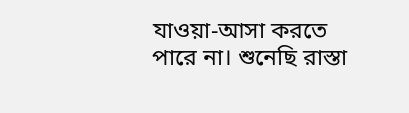যাওয়া-আসা করতে পারে না। শুনেছি রাস্তা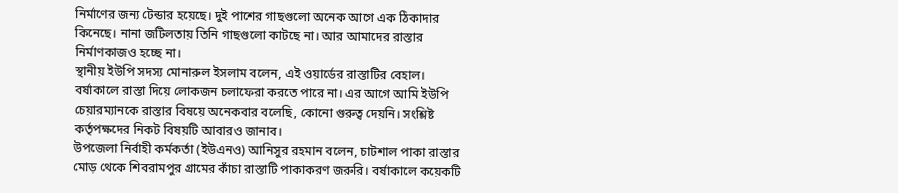নির্মাণের জন্য টেন্ডার হয়েছে। দুই পাশের গাছগুলো অনেক আগে এক ঠিকাদার কিনেছে। নানা জটিলতায় তিনি গাছগুলো কাটছে না। আর আমাদের রাস্তার নির্মাণকাজও হচ্ছে না।
স্থানীয় ইউপি সদস্য মোনারুল ইসলাম বলেন, এই ওয়ার্ডের রাস্তাটির বেহাল। বর্ষাকালে রাস্তা দিয়ে লোকজন চলাফেরা করতে পারে না। এর আগে আমি ইউপি চেয়ারম্যানকে রাস্তার বিষয়ে অনেকবার বলেছি, কোনো গুরুত্ব দেয়নি। সংশ্লিষ্ট কর্তৃপক্ষদের নিকট বিষয়টি আবারও জানাব।
উপজেলা নির্বাহী কর্মকর্তা (ইউএনও) আনিসুর রহমান বলেন, চাটশাল পাকা রাস্তার মোড় থেকে শিবরামপুর গ্রামের কাঁচা রাস্তাটি পাকাকরণ জরুরি। বর্ষাকালে কয়েকটি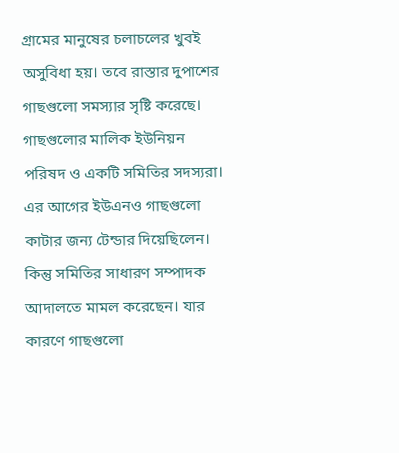গ্রামের মানুষের চলাচলের খুবই অসুবিধা হয়। তবে রাস্তার দুপাশের গাছগুলো সমস্যার সৃষ্টি করেছে। গাছগুলোর মালিক ইউনিয়ন পরিষদ ও একটি সমিতির সদস্যরা। এর আগের ইউএনও গাছগুলো কাটার জন্য টেন্ডার দিয়েছিলেন। কিন্তু সমিতির সাধারণ সম্পাদক আদালতে মামল করেছেন। যার কারণে গাছগুলো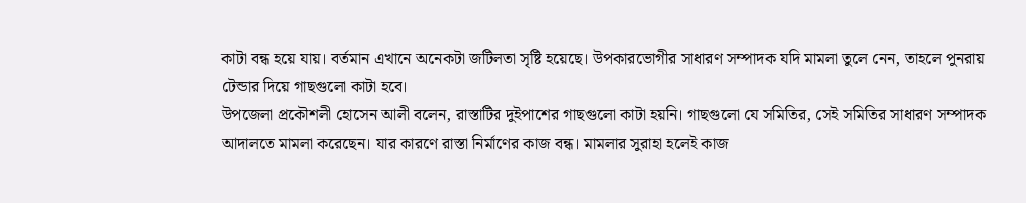কাটা বন্ধ হয়ে যায়। বর্তমান এখানে অনেকটা জটিলতা সৃষ্টি হয়েছে। উপকারভোগীর সাধারণ সম্পাদক যদি মামলা তুলে নেন, তাহলে পুনরায় টেন্ডার দিয়ে গাছগুলো কাটা হবে।
উপজেলা প্রকৌশলী হোসেন আলী বলেন, রাস্তাটির দুইপাশের গাছগুলো কাটা হয়নি। গাছগুলো যে সমিতির, সেই সমিতির সাধারণ সম্পাদক আদালতে মামলা করেছেন। যার কারণে রাস্তা নির্মাণের কাজ বন্ধ। মামলার সুরাহা হলেই কাজ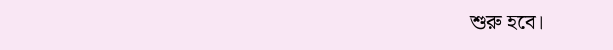শুরু হবে।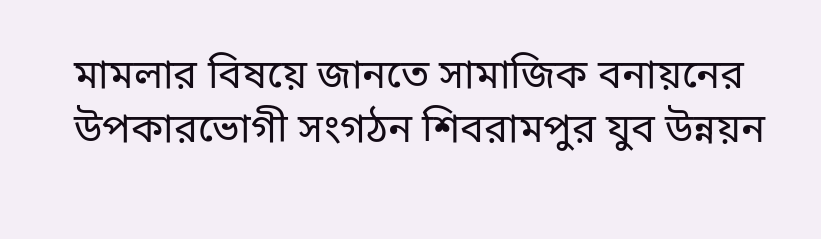মামলার বিষয়ে জানতে সামাজিক বনায়নের উপকারভোগী সংগঠন শিবরামপুর যুব উন্নয়ন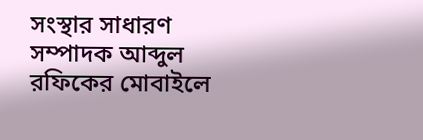সংস্থার সাধারণ সম্পাদক আব্দুল রফিকের মোবাইলে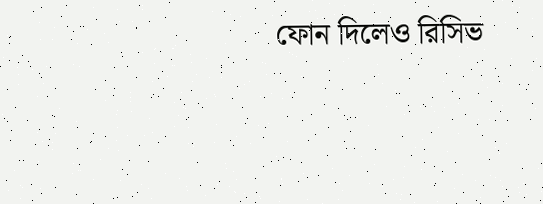ফোন দিলেও রিসিভ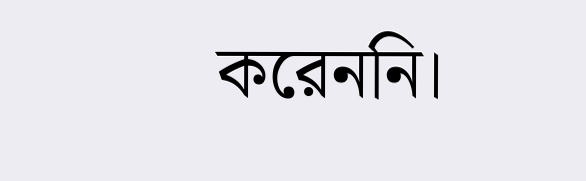করেননি।